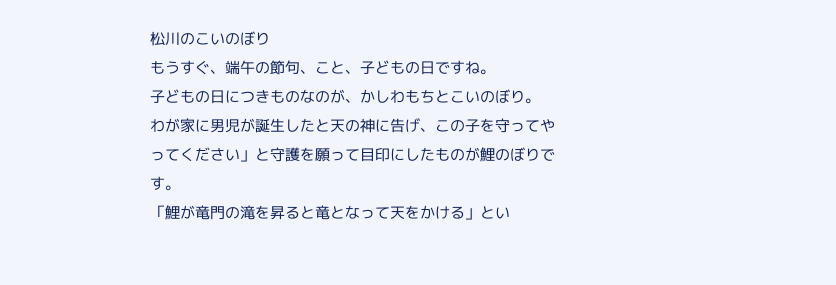松川のこいのぼり
もうすぐ、端午の節句、こと、子どもの日ですね。
子どもの日につきものなのが、かしわもちとこいのぼり。
わが家に男児が誕生したと天の神に告げ、この子を守ってやってください」と守護を願って目印にしたものが鯉のぼりです。
「鯉が竜門の滝を昇ると竜となって天をかける」とい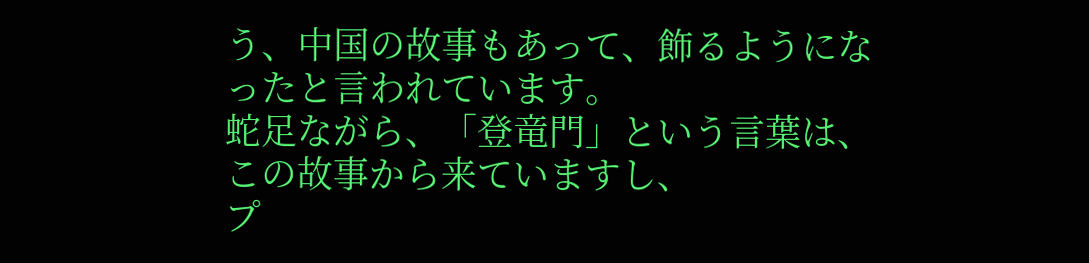う、中国の故事もあって、飾るようになったと言われています。
蛇足ながら、「登竜門」という言葉は、この故事から来ていますし、
プ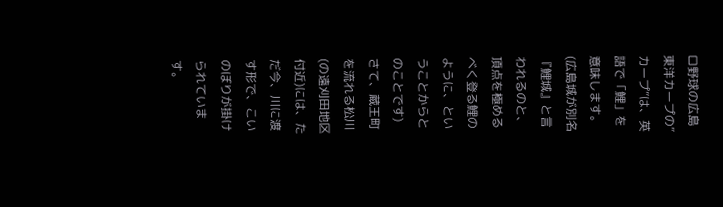ロ野球の広島東洋カープの”カープ”は、英語で「鯉」を意味します。
(広島城が別名『鯉城』と言われるのと、頂点を極めるべく登る鯉のように、ということからとのことです)
さて、蔵王町を流れる松川(の遠刈田地区付近)には、ただ今、川に渡す形で、こいのぼりが掛けられています。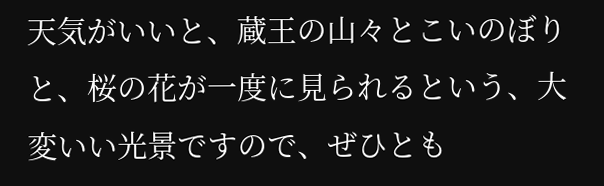天気がいいと、蔵王の山々とこいのぼりと、桜の花が一度に見られるという、大変いい光景ですので、ぜひとも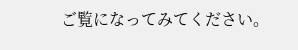ご覧になってみてください。